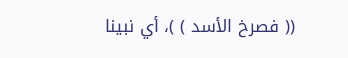(( فصرخ الأسد ) )، أي نبينا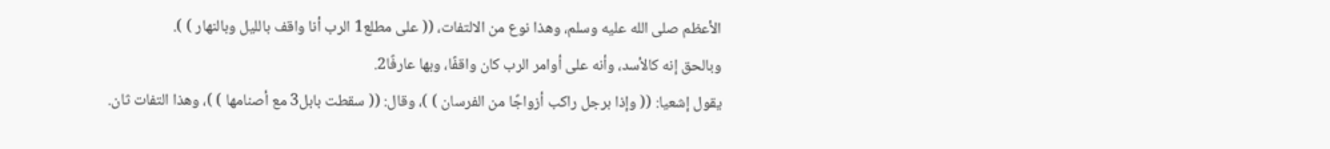الأعظم صلى الله عليه وسلم، وهذا نوع من الالتفات، (( على مطلع1 الرب أنا واقف بالليل وبالنهار ) ).
وبالحق إنه كالأسد، وأنه على أوامر الرب كان واقفًا، وبها عارفًا2.
يقول إشعيا: (( وإذا برجل راكب أزواجًا من الفرسان ) )، وقال: (( سقطت بابل3 مع أصنامها ) )، وهذا التفات ثان.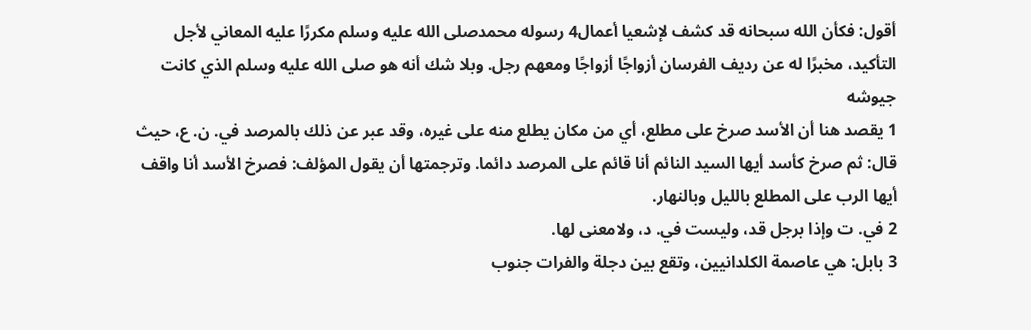أقول: فكأن الله سبحانه قد كشف لإشعيا أعمال4 رسوله محمدصلى الله عليه وسلم مكررًا عليه المعاني لأجل التأكيد، مخبرًا له عن رديف الفرسان أزواجًا أزواجًا ومعهم رجل. وبلا شك أنه هو صلى الله عليه وسلم الذي كانت جيوشه
1 يقصد هنا أن الأسد صرخ على مطلع، أي من مكان يطلع منه على غيره، وقد عبر عن ذلك بالمرصد في. ن. ع، حيث قال: ثم صرخ كأسد أيها السيد النائم أنا قائم على المرصد دائما. وترجمتها أن يقول المؤلف: فصرخ الأسد أنا واقف أيها الرب على المطلع بالليل وبالنهار.
2 في. ت وإذا برجل قد، وليست في. د، ولامعنى لها.
3 بابل: هي عاصمة الكلدانيين، وتقع بين دجلة والفرات جنوب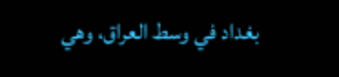بغداد في وسط العراق، وهي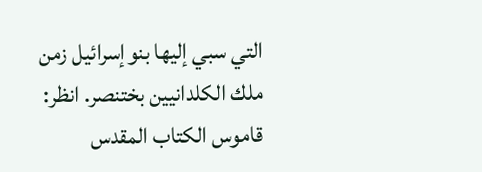التي سبي إليها بنوإسرائيل زمن ملك الكلدانيين بختنصر. انظر: قاموس الكتاب المقدس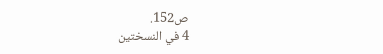ص152.
4 في النسختين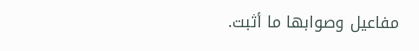مفاعيل وصوابها ما أثبت.